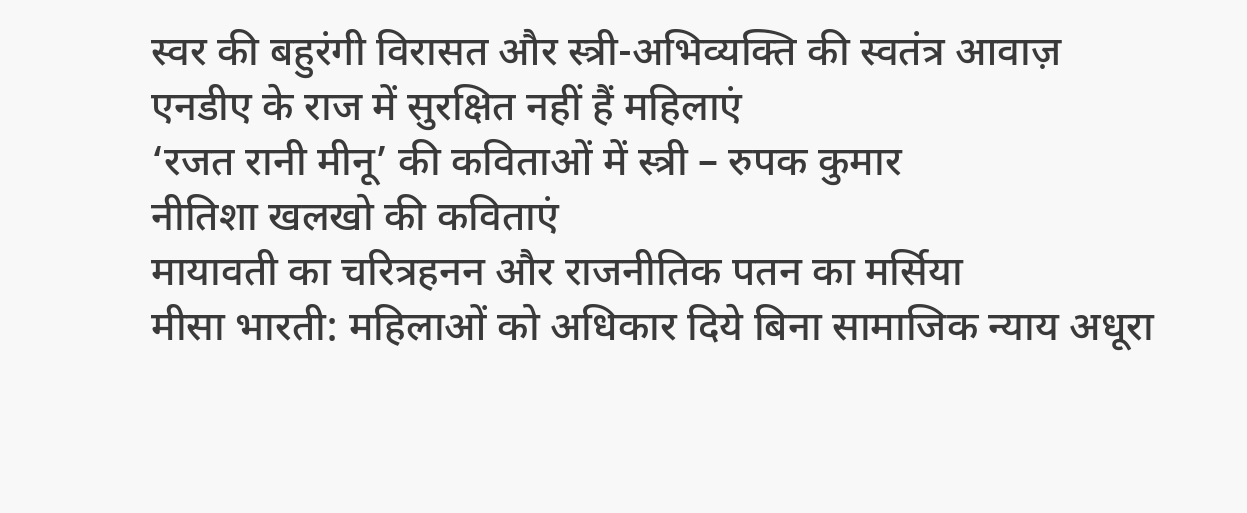स्वर की बहुरंगी विरासत और स्त्री-अभिव्यक्ति की स्वतंत्र आवाज़
एनडीए के राज में सुरक्षित नहीं हैं महिलाएं
‘रजत रानी मीनू’ की कविताओं में स्त्री – रुपक कुमार
नीतिशा खलखो की कविताएं
मायावती का चरित्रहनन और राजनीतिक पतन का मर्सिया
मीसा भारती: महिलाओं को अधिकार दिये बिना सामाजिक न्याय अधूरा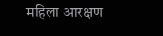महिला आरक्षण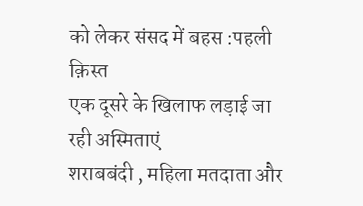को लेकर संसद में बहस :पहली क़िस्त
एक दूसरे के खिलाफ लड़ाई जा रही अस्मिताएं
शराबबंदी , महिला मतदाता और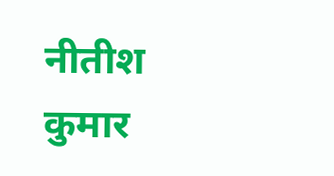नीतीश कुमार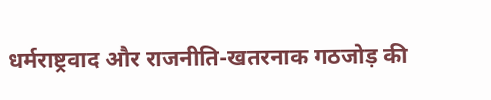धर्मराष्ट्रवाद और राजनीति-खतरनाक गठजोड़ की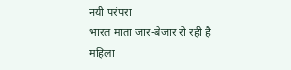नयी परंपरा
भारत माता जार-बेजार रो रही है
महिला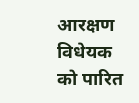आरक्षण विधेयक को पारित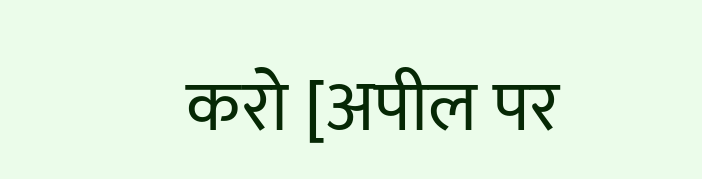करो [अपील पर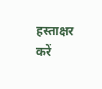हस्ताक्षर करें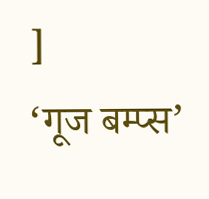]
‘गूज बम्प्स’